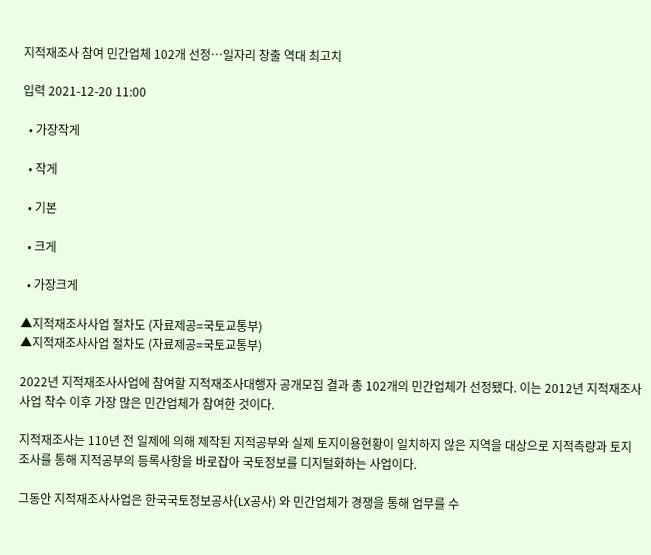지적재조사 참여 민간업체 102개 선정…일자리 창출 역대 최고치

입력 2021-12-20 11:00

  • 가장작게

  • 작게

  • 기본

  • 크게

  • 가장크게

▲지적재조사사업 절차도 (자료제공=국토교통부)
▲지적재조사사업 절차도 (자료제공=국토교통부)

2022년 지적재조사사업에 참여할 지적재조사대행자 공개모집 결과 총 102개의 민간업체가 선정됐다. 이는 2012년 지적재조사사업 착수 이후 가장 많은 민간업체가 참여한 것이다.

지적재조사는 110년 전 일제에 의해 제작된 지적공부와 실제 토지이용현황이 일치하지 않은 지역을 대상으로 지적측량과 토지조사를 통해 지적공부의 등록사항을 바로잡아 국토정보를 디지털화하는 사업이다.

그동안 지적재조사사업은 한국국토정보공사(LX공사) 와 민간업체가 경쟁을 통해 업무를 수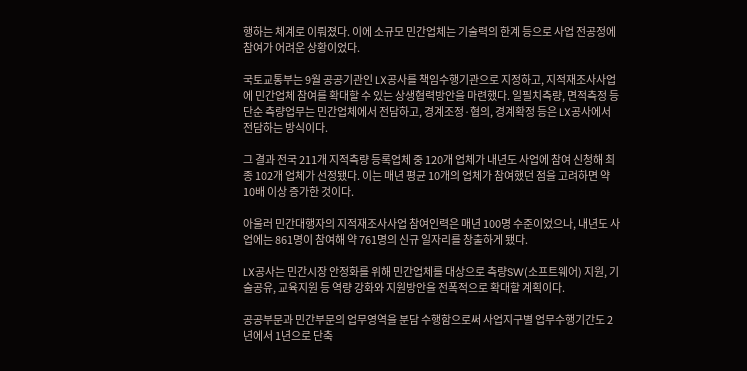행하는 체계로 이뤄졌다. 이에 소규모 민간업체는 기술력의 한계 등으로 사업 전공정에 참여가 어려운 상황이었다.

국토교통부는 9월 공공기관인 LX공사를 책임수행기관으로 지정하고, 지적재조사사업에 민간업체 참여를 확대할 수 있는 상생협력방안을 마련했다. 일필치측량, 면적측정 등 단순 측량업무는 민간업체에서 전담하고, 경계조정·협의, 경계확정 등은 LX공사에서 전담하는 방식이다.

그 결과 전국 211개 지적측량 등록업체 중 120개 업체가 내년도 사업에 참여 신청해 최종 102개 업체가 선정됐다. 이는 매년 평균 10개의 업체가 참여했던 점을 고려하면 약 10배 이상 증가한 것이다.

아울러 민간대행자의 지적재조사사업 참여인력은 매년 100명 수준이었으나, 내년도 사업에는 861명이 참여해 약 761명의 신규 일자리를 창출하게 됐다.

LX공사는 민간시장 안정화를 위해 민간업체를 대상으로 측량SW(소프트웨어) 지원, 기술공유, 교육지원 등 역량 강화와 지원방안을 전폭적으로 확대할 계획이다.

공공부문과 민간부문의 업무영역을 분담 수행함으로써 사업지구별 업무수행기간도 2년에서 1년으로 단축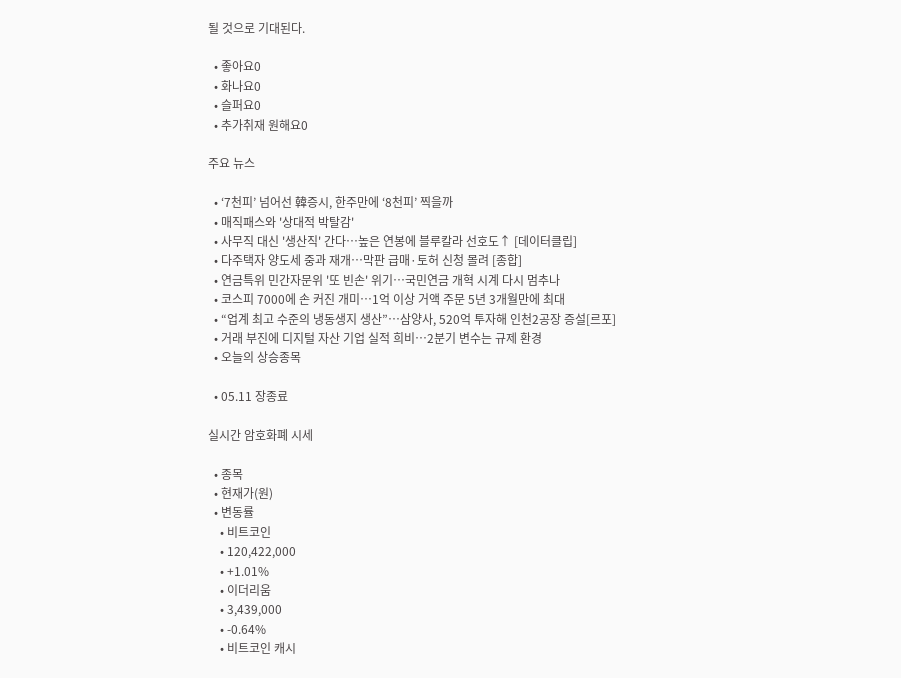될 것으로 기대된다.

  • 좋아요0
  • 화나요0
  • 슬퍼요0
  • 추가취재 원해요0

주요 뉴스

  • ‘7천피’ 넘어선 韓증시, 한주만에 ‘8천피’ 찍을까
  • 매직패스와 '상대적 박탈감'
  • 사무직 대신 '생산직' 간다…높은 연봉에 블루칼라 선호도↑ [데이터클립]
  • 다주택자 양도세 중과 재개⋯막판 급매·토허 신청 몰려 [종합]
  • 연금특위 민간자문위 '또 빈손' 위기⋯국민연금 개혁 시계 다시 멈추나
  • 코스피 7000에 손 커진 개미…1억 이상 거액 주문 5년 3개월만에 최대
  • “업계 최고 수준의 냉동생지 생산”…삼양사, 520억 투자해 인천2공장 증설[르포]
  • 거래 부진에 디지털 자산 기업 실적 희비…2분기 변수는 규제 환경
  • 오늘의 상승종목

  • 05.11 장종료

실시간 암호화폐 시세

  • 종목
  • 현재가(원)
  • 변동률
    • 비트코인
    • 120,422,000
    • +1.01%
    • 이더리움
    • 3,439,000
    • -0.64%
    • 비트코인 캐시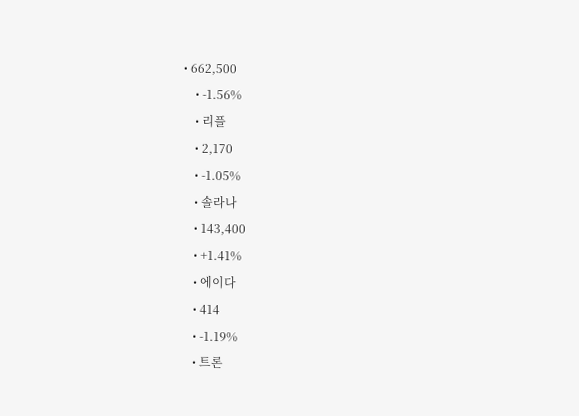• 662,500
    • -1.56%
    • 리플
    • 2,170
    • -1.05%
    • 솔라나
    • 143,400
    • +1.41%
    • 에이다
    • 414
    • -1.19%
    • 트론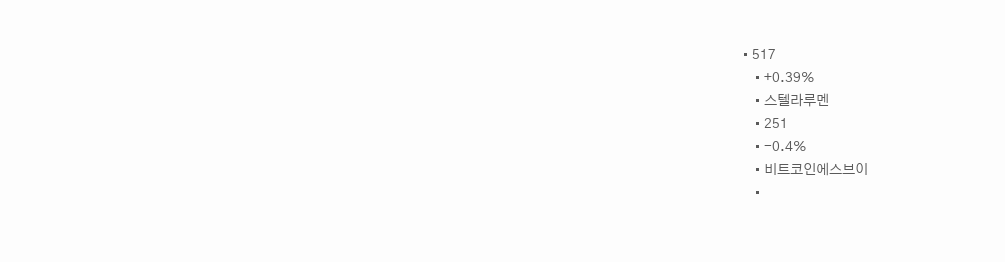• 517
    • +0.39%
    • 스텔라루멘
    • 251
    • -0.4%
    • 비트코인에스브이
    •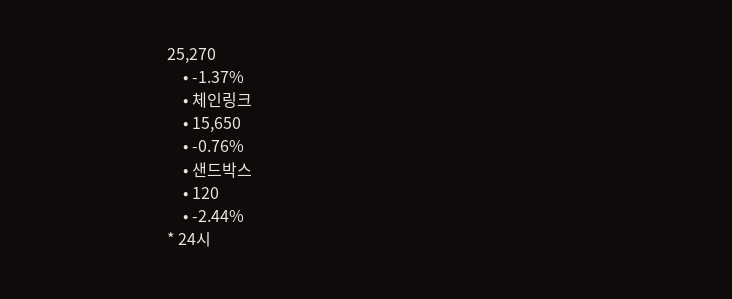25,270
    • -1.37%
    • 체인링크
    • 15,650
    • -0.76%
    • 샌드박스
    • 120
    • -2.44%
* 24시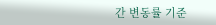간 변동률 기준